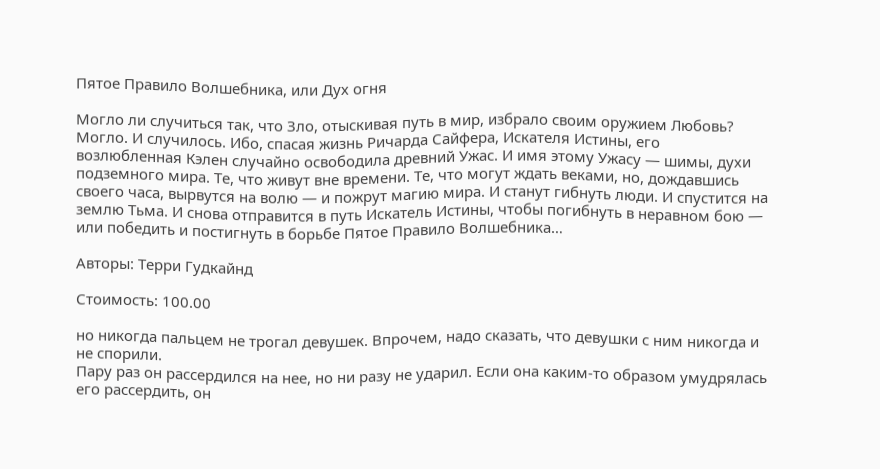Пятое Правило Волшебника, или Дух огня

Могло ли случиться так, что Зло, отыскивая путь в мир, избрало своим оружием Любовь? Могло. И случилось. Ибо, спасая жизнь Ричарда Сайфера, Искателя Истины, его возлюбленная Кэлен случайно освободила древний Ужас. И имя этому Ужасу — шимы, духи подземного мира. Те, что живут вне времени. Те, что могут ждать веками, но, дождавшись своего часа, вырвутся на волю — и пожрут магию мира. И станут гибнуть люди. И спустится на землю Тьма. И снова отправится в путь Искатель Истины, чтобы погибнуть в неравном бою — или победить и постигнуть в борьбе Пятое Правило Волшебника…

Авторы: Терри Гудкайнд

Стоимость: 100.00

но никогда пальцем не трогал девушек. Впрочем, надо сказать, что девушки с ним никогда и не спорили.
Пару раз он рассердился на нее, но ни разу не ударил. Если она каким-то образом умудрялась его рассердить, он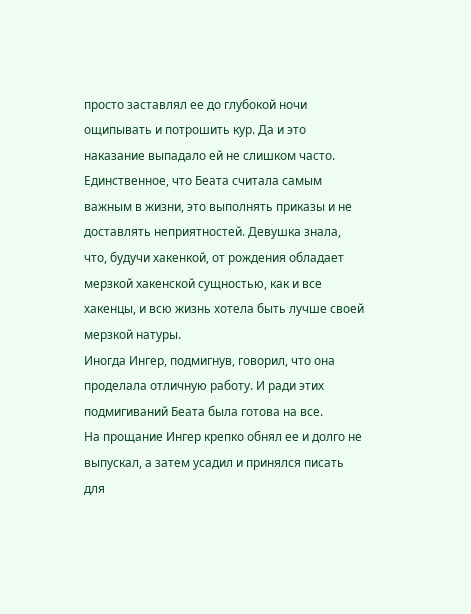просто заставлял ее до глубокой ночи ощипывать и потрошить кур. Да и это наказание выпадало ей не слишком часто.
Единственное, что Беата считала самым важным в жизни, это выполнять приказы и не доставлять неприятностей. Девушка знала, что, будучи хакенкой, от рождения обладает мерзкой хакенской сущностью, как и все хакенцы, и всю жизнь хотела быть лучше своей мерзкой натуры.
Иногда Ингер, подмигнув, говорил, что она проделала отличную работу. И ради этих подмигиваний Беата была готова на все.
На прощание Ингер крепко обнял ее и долго не выпускал, а затем усадил и принялся писать для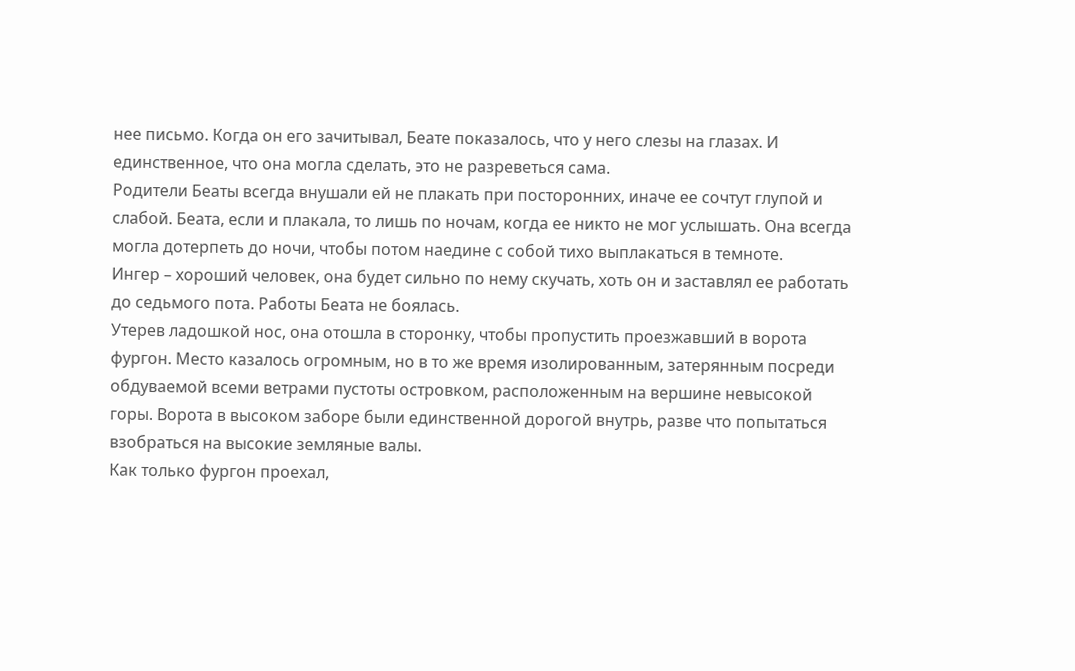нее письмо. Когда он его зачитывал, Беате показалось, что у него слезы на глазах. И единственное, что она могла сделать, это не разреветься сама.
Родители Беаты всегда внушали ей не плакать при посторонних, иначе ее сочтут глупой и слабой. Беата, если и плакала, то лишь по ночам, когда ее никто не мог услышать. Она всегда могла дотерпеть до ночи, чтобы потом наедине с собой тихо выплакаться в темноте.
Ингер – хороший человек, она будет сильно по нему скучать, хоть он и заставлял ее работать до седьмого пота. Работы Беата не боялась.
Утерев ладошкой нос, она отошла в сторонку, чтобы пропустить проезжавший в ворота фургон. Место казалось огромным, но в то же время изолированным, затерянным посреди обдуваемой всеми ветрами пустоты островком, расположенным на вершине невысокой горы. Ворота в высоком заборе были единственной дорогой внутрь, разве что попытаться взобраться на высокие земляные валы.
Как только фургон проехал,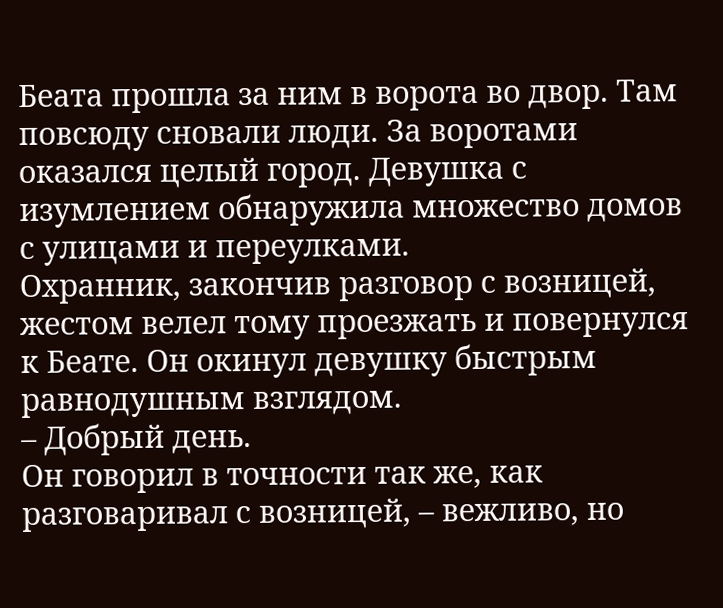Беата прошла за ним в ворота во двор. Там повсюду сновали люди. За воротами оказался целый город. Девушка с изумлением обнаружила множество домов с улицами и переулками.
Охранник, закончив разговор с возницей, жестом велел тому проезжать и повернулся к Беате. Он окинул девушку быстрым равнодушным взглядом.
– Добрый день.
Он говорил в точности так же, как разговаривал с возницей, – вежливо, но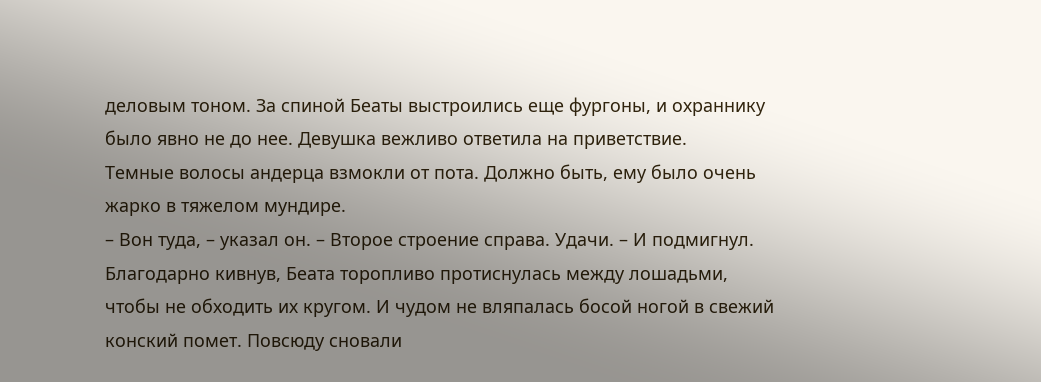деловым тоном. За спиной Беаты выстроились еще фургоны, и охраннику было явно не до нее. Девушка вежливо ответила на приветствие.
Темные волосы андерца взмокли от пота. Должно быть, ему было очень жарко в тяжелом мундире.
– Вон туда, – указал он. – Второе строение справа. Удачи. – И подмигнул.
Благодарно кивнув, Беата торопливо протиснулась между лошадьми, чтобы не обходить их кругом. И чудом не вляпалась босой ногой в свежий конский помет. Повсюду сновали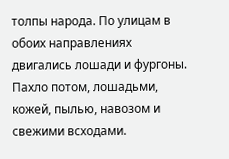толпы народа. По улицам в обоих направлениях двигались лошади и фургоны. Пахло потом, лошадьми, кожей, пылью, навозом и свежими всходами.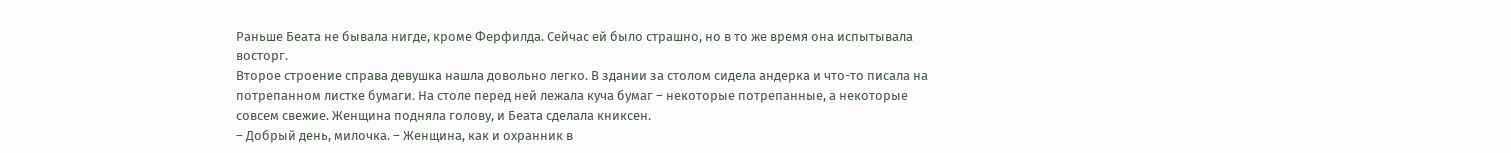Раньше Беата не бывала нигде, кроме Ферфилда. Сейчас ей было страшно, но в то же время она испытывала восторг.
Второе строение справа девушка нашла довольно легко. В здании за столом сидела андерка и что-то писала на потрепанном листке бумаги. На столе перед ней лежала куча бумаг – некоторые потрепанные, а некоторые совсем свежие. Женщина подняла голову, и Беата сделала книксен.
– Добрый день, милочка. – Женщина, как и охранник в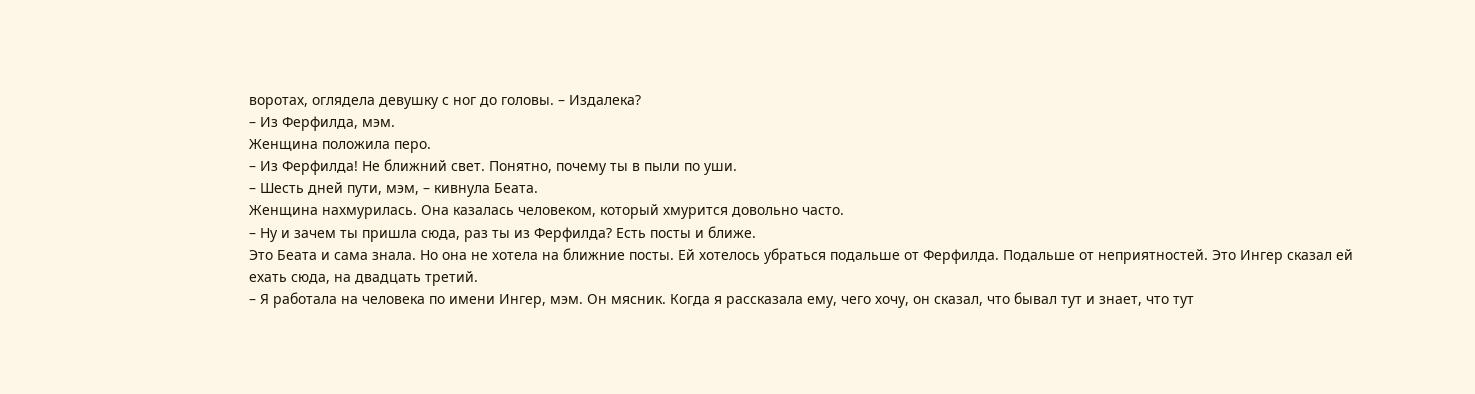воротах, оглядела девушку с ног до головы. – Издалека?
– Из Ферфилда, мэм.
Женщина положила перо.
– Из Ферфилда! Не ближний свет. Понятно, почему ты в пыли по уши.
– Шесть дней пути, мэм, – кивнула Беата.
Женщина нахмурилась. Она казалась человеком, который хмурится довольно часто.
– Ну и зачем ты пришла сюда, раз ты из Ферфилда? Есть посты и ближе.
Это Беата и сама знала. Но она не хотела на ближние посты. Ей хотелось убраться подальше от Ферфилда. Подальше от неприятностей. Это Ингер сказал ей ехать сюда, на двадцать третий.
– Я работала на человека по имени Ингер, мэм. Он мясник. Когда я рассказала ему, чего хочу, он сказал, что бывал тут и знает, что тут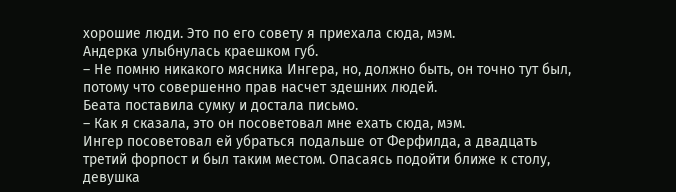хорошие люди. Это по его совету я приехала сюда, мэм.
Андерка улыбнулась краешком губ.
– Не помню никакого мясника Ингера, но, должно быть, он точно тут был, потому что совершенно прав насчет здешних людей.
Беата поставила сумку и достала письмо.
– Как я сказала, это он посоветовал мне ехать сюда, мэм.
Ингер посоветовал ей убраться подальше от Ферфилда, а двадцать третий форпост и был таким местом. Опасаясь подойти ближе к столу, девушка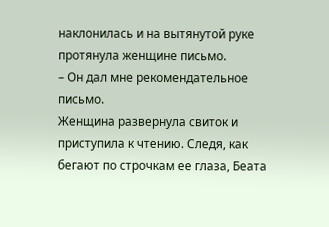наклонилась и на вытянутой руке протянула женщине письмо.
– Он дал мне рекомендательное письмо.
Женщина развернула свиток и приступила к чтению. Следя, как бегают по строчкам ее глаза, Беата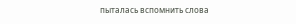пыталась вспомнить слова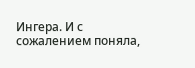Ингера. И с сожалением поняла,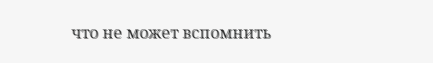что не может вспомнить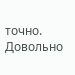точно. Довольно